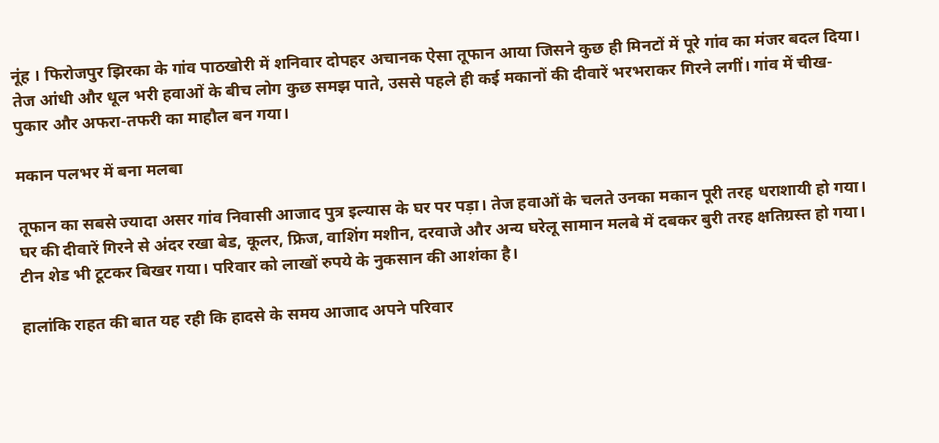नूंह । फिरोजपुर झिरका के गांव पाठखोरी में शनिवार दोपहर अचानक ऐसा तूफान आया जिसने कुछ ही मिनटों में पूरे गांव का मंजर बदल दिया। तेज आंधी और धूल भरी हवाओं के बीच लोग कुछ समझ पाते, उससे पहले ही कई मकानों की दीवारें भरभराकर गिरने लगीं। गांव में चीख-पुकार और अफरा-तफरी का माहौल बन गया।

मकान पलभर में बना मलबा

तूफान का सबसे ज्यादा असर गांव निवासी आजाद पुत्र इल्यास के घर पर पड़ा। तेज हवाओं के चलते उनका मकान पूरी तरह धराशायी हो गया। घर की दीवारें गिरने से अंदर रखा बेड, कूलर, फ्रिज, वाशिंग मशीन, दरवाजे और अन्य घरेलू सामान मलबे में दबकर बुरी तरह क्षतिग्रस्त हो गया। टीन शेड भी टूटकर बिखर गया। परिवार को लाखों रुपये के नुकसान की आशंका है।

हालांकि राहत की बात यह रही कि हादसे के समय आजाद अपने परिवार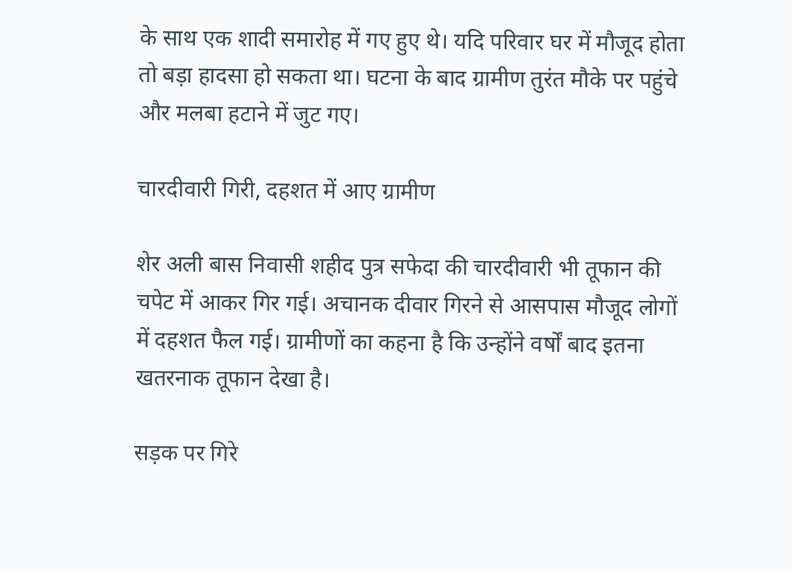के साथ एक शादी समारोह में गए हुए थे। यदि परिवार घर में मौजूद होता तो बड़ा हादसा हो सकता था। घटना के बाद ग्रामीण तुरंत मौके पर पहुंचे और मलबा हटाने में जुट गए।

चारदीवारी गिरी, दहशत में आए ग्रामीण

शेर अली बास निवासी शहीद पुत्र सफेदा की चारदीवारी भी तूफान की चपेट में आकर गिर गई। अचानक दीवार गिरने से आसपास मौजूद लोगों में दहशत फैल गई। ग्रामीणों का कहना है कि उन्होंने वर्षों बाद इतना खतरनाक तूफान देखा है।

सड़क पर गिरे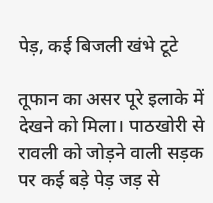पेड़, कई बिजली खंभे टूटे

तूफान का असर पूरे इलाके में देखने को मिला। पाठखोरी से रावली को जोड़ने वाली सड़क पर कई बड़े पेड़ जड़ से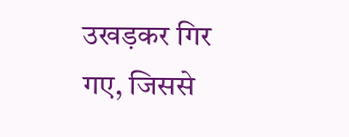उखड़कर गिर गए, जिससे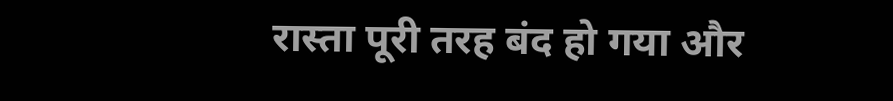रास्ता पूरी तरह बंद हो गया और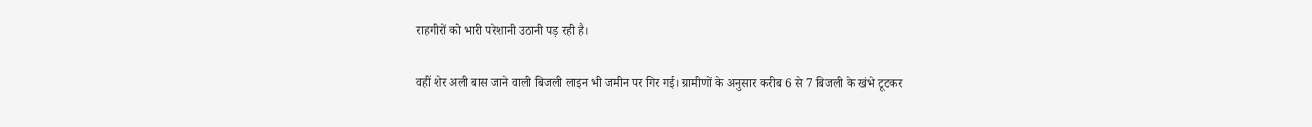राहगीरों को भारी परेशानी उठानी पड़ रही है।

वहीं शेर अली बास जाने वाली बिजली लाइन भी जमीन पर गिर गई। ग्रामीणों के अनुसार करीब 6 से 7 बिजली के खंभे टूटकर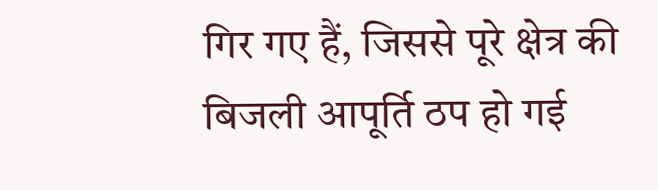गिर गए हैं, जिससे पूरे क्षेत्र की बिजली आपूर्ति ठप हो गई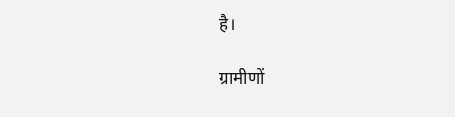है।

ग्रामीणों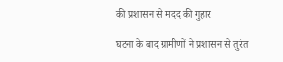की प्रशासन से मदद की गुहार

घटना के बाद ग्रामीणों ने प्रशासन से तुरंत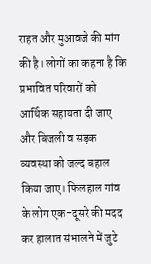राहत और मुआवजे की मांग की है। लोगों का कहना है कि प्रभावित परिवारों को आर्थिक सहायता दी जाए और बिजली व सड़क व्यवस्था को जल्द बहाल किया जाए। फिलहाल गांव के लोग एक-दूसरे की मदद कर हालात संभालने में जुटे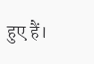हुए हैं।